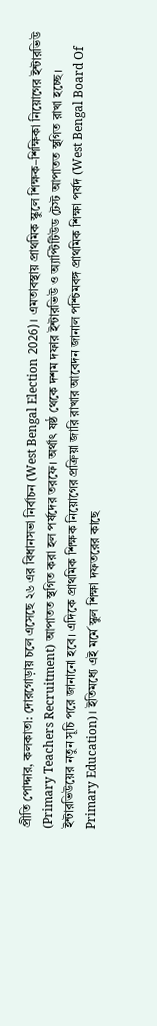প্রীতি পোদ্দার, কলকাতা: দোরগোড়ায় চলে এসেছে ২৬ এর বিধানসভা নির্বাচন (West Bengal Election 2026)। এমতাবস্থায় প্রাথমিক স্কুলে শিক্ষক–শিক্ষিকা নিয়োগের ইন্টারভিউ (Primary Teachers Recruitment) আপাতত স্থগিত করা হল পর্ষদের তরফে। অর্থাৎ ষষ্ঠ থেকে দশম দফার ইন্টারভিউ ও অ্যাপ্টিটিউড টেস্ট আপাতত স্থগিত রাখা হচ্ছে। ইন্টারভিউয়ের নতুন সূচি পরে জানানো হবে। এদিকে প্রাথমিক শিক্ষক নিয়োগের প্রক্রিয়া জারি রাখার আবেদন জানাল পশ্চিমবঙ্গ প্রাথমিক শিক্ষা পর্ষদ (West Bengal Board Of Primary Education)। ইতিমধ্যে এই মর্মে স্কুল শিক্ষা দফতরের কাছে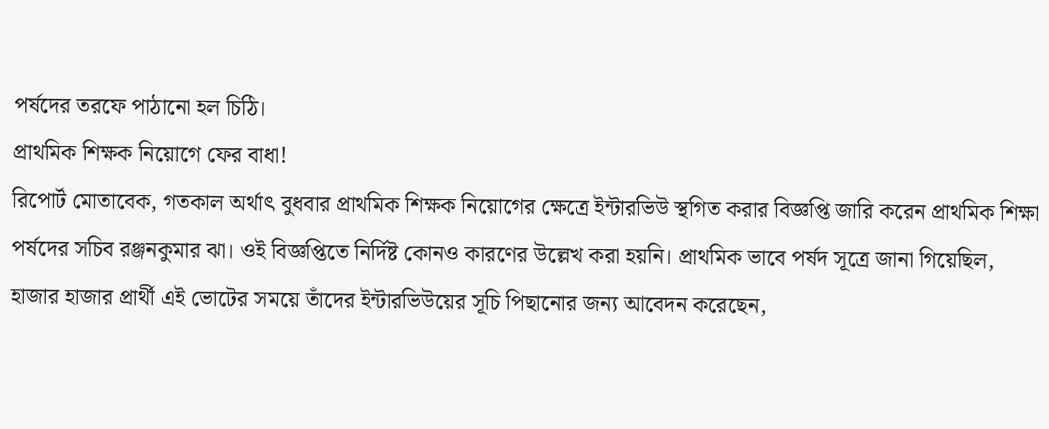পর্ষদের তরফে পাঠানো হল চিঠি।
প্রাথমিক শিক্ষক নিয়োগে ফের বাধা!
রিপোর্ট মোতাবেক, গতকাল অর্থাৎ বুধবার প্রাথমিক শিক্ষক নিয়োগের ক্ষেত্রে ইন্টারভিউ স্থগিত করার বিজ্ঞপ্তি জারি করেন প্রাথমিক শিক্ষা পর্ষদের সচিব রঞ্জনকুমার ঝা। ওই বিজ্ঞপ্তিতে নির্দিষ্ট কোনও কারণের উল্লেখ করা হয়নি। প্রাথমিক ভাবে পর্ষদ সূত্রে জানা গিয়েছিল, হাজার হাজার প্রার্থী এই ভোটের সময়ে তাঁদের ইন্টারভিউয়ের সূচি পিছানোর জন্য আবেদন করেছেন,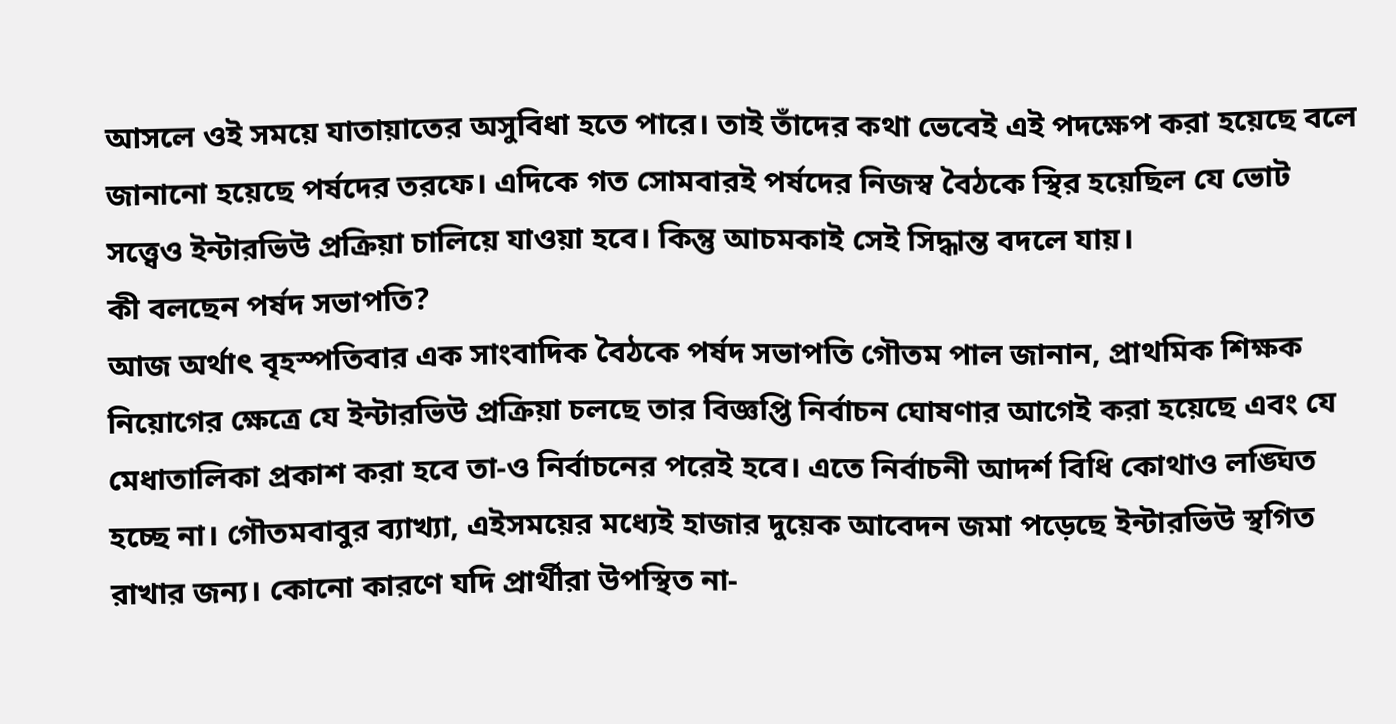আসলে ওই সময়ে যাতায়াতের অসুবিধা হতে পারে। তাই তাঁদের কথা ভেবেই এই পদক্ষেপ করা হয়েছে বলে জানানো হয়েছে পর্ষদের তরফে। এদিকে গত সোমবারই পর্ষদের নিজস্ব বৈঠকে স্থির হয়েছিল যে ভোট সত্ত্বেও ইন্টারভিউ প্রক্রিয়া চালিয়ে যাওয়া হবে। কিন্তু আচমকাই সেই সিদ্ধান্ত বদলে যায়।
কী বলছেন পর্ষদ সভাপতি?
আজ অর্থাৎ বৃহস্পতিবার এক সাংবাদিক বৈঠকে পর্ষদ সভাপতি গৌতম পাল জানান, প্রাথমিক শিক্ষক নিয়োগের ক্ষেত্রে যে ইন্টারভিউ প্রক্রিয়া চলছে তার বিজ্ঞপ্তি নির্বাচন ঘোষণার আগেই করা হয়েছে এবং যে মেধাতালিকা প্রকাশ করা হবে তা-ও নির্বাচনের পরেই হবে। এতে নির্বাচনী আদর্শ বিধি কোথাও লঙ্ঘিত হচ্ছে না। গৌতমবাবুর ব্যাখ্যা, এইসময়ের মধ্যেই হাজার দুয়েক আবেদন জমা পড়েছে ইন্টারভিউ স্থগিত রাখার জন্য। কোনো কারণে যদি প্রার্থীরা উপস্থিত না-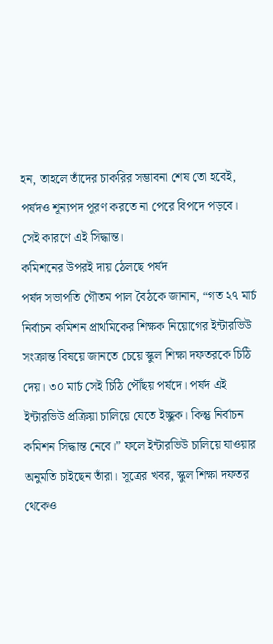হন, তাহলে তাঁদের চাকরির সম্ভাবনা শেষ তো হবেই, পর্ষদও শূন্যপদ পূরণ করতে না পেরে বিপদে পড়বে। সেই কারণে এই সিদ্ধান্ত।
কমিশনের উপরই দায় ঠেলছে পর্ষদ
পর্ষদ সভাপতি গৌতম পাল বৈঠকে জানান, “গত ২৭ মার্চ নির্বাচন কমিশন প্রাথমিকের শিক্ষক নিয়োগের ইন্টারভিউ সংক্রান্ত বিষয়ে জানতে চেয়ে স্কুল শিক্ষা দফতরকে চিঠি দেয়। ৩০ মার্চ সেই চিঠি পৌঁছয় পর্ষদে। পর্ষদ এই ইন্টারভিউ প্রক্রিয়া চালিয়ে যেতে ইচ্ছুক। কিন্তু নির্বাচন কমিশন সিদ্ধান্ত নেবে।” ফলে ইন্টারভিউ চালিয়ে যাওয়ার অনুমতি চাইছেন তাঁরা। সূত্রের খবর, স্কুল শিক্ষা দফতর থেকেও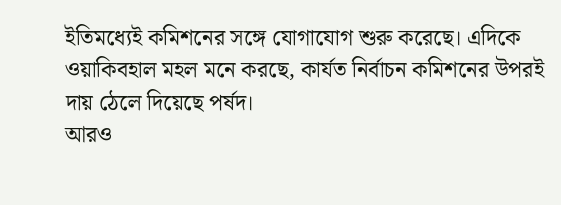ইতিমধ্যেই কমিশনের সঙ্গে যোগাযোগ শুরু করেছে। এদিকে ওয়াকিবহাল মহল মনে করছে, কার্যত নির্বাচন কমিশনের উপরই দায় ঠেলে দিয়েছে পর্ষদ।
আরও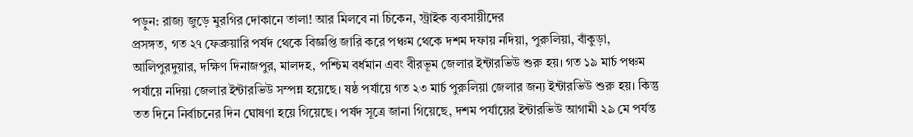পড়ুন: রাজ্য জুড়ে মুরগির দোকানে তালা! আর মিলবে না চিকেন, স্ট্রাইক ব্যবসায়ীদের
প্রসঙ্গত, গত ২৭ ফেব্রুয়ারি পর্ষদ থেকে বিজ্ঞপ্তি জারি করে পঞ্চম থেকে দশম দফায় নদিয়া, পুরুলিয়া, বাঁকুড়া, আলিপুরদুয়ার, দক্ষিণ দিনাজপুর, মালদহ, পশ্চিম বর্ধমান এবং বীরভূম জেলার ইন্টারভিউ শুরু হয়। গত ১৯ মার্চ পঞ্চম পর্যায়ে নদিয়া জেলার ইন্টারভিউ সম্পন্ন হয়েছে। ষষ্ঠ পর্যায়ে গত ২৩ মার্চ পুরুলিয়া জেলার জন্য ইন্টারভিউ শুরু হয়। কিন্তু তত দিনে নির্বাচনের দিন ঘোষণা হয়ে গিয়েছে। পর্ষদ সূত্রে জানা গিয়েছে, দশম পর্যায়ের ইন্টারভিউ আগামী ২৯ মে পর্যন্ত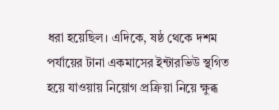ধরা হয়েছিল। এদিকে, ষষ্ঠ থেকে দশম পর্যায়ের টানা একমাসের ইন্টারভিউ স্থগিত হয়ে যাওয়ায় নিয়োগ প্রক্রিয়া নিয়ে ক্ষুব্ধ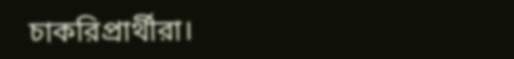চাকরিপ্রার্থীরা।